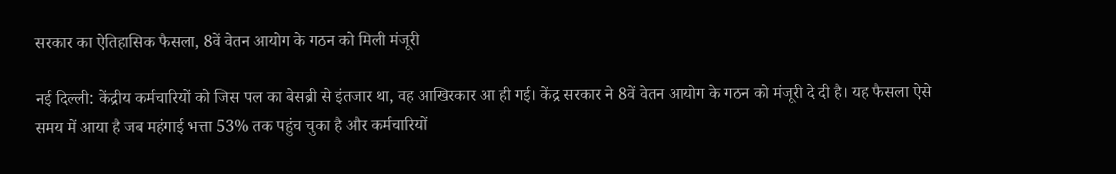सरकार का ऐतिहासिक फैसला, 8वें वेतन आयोग के गठन को मिली मंजूरी

नई दिल्ली: केंद्रीय कर्मचारियों को जिस पल का बेसब्री से इंतजार था, वह आखिरकार आ ही गई। केंद्र सरकार ने 8वें वेतन आयोग के गठन को मंजूरी दे दी है। यह फैसला ऐसे समय में आया है जब महंगाई भत्ता 53% तक पहुंच चुका है और कर्मचारियों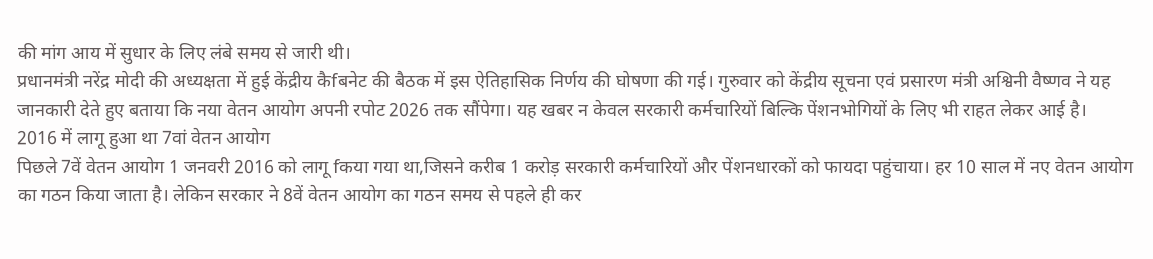की मांग आय में सुधार के लिए लंबे समय से जारी थी।
प्रधानमंत्री नरेंद्र मोदी की अध्यक्षता में हुई केंद्रीय कैfबनेट की बैठक में इस ऐतिहासिक निर्णय की घोषणा की गई। गुरुवार को केंद्रीय सूचना एवं प्रसारण मंत्री अश्विनी वैष्णव ने यह जानकारी देते हुए बताया कि नया वेतन आयोग अपनी रपोट 2026 तक सौंपेगा। यह खबर न केवल सरकारी कर्मचारियों बिल्कि पेंशनभोगियों के लिए भी राहत लेकर आई है।
2016 में लागू हुआ था 7वां वेतन आयोग
पिछले 7वें वेतन आयोग 1 जनवरी 2016 को लागू fकया गया था,जिसने करीब 1 करोड़ सरकारी कर्मचारियों और पेंशनधारकों को फायदा पहुंचाया। हर 10 साल में नए वेतन आयोग का गठन किया जाता है। लेकिन सरकार ने 8वें वेतन आयोग का गठन समय से पहले ही कर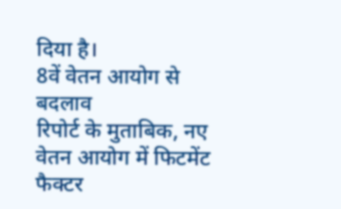दिया है।
8वें वेतन आयोग से बदलाव
रिपोर्ट के मुताबिक, नए वेतन आयोग में फिटमेंट फैक्टर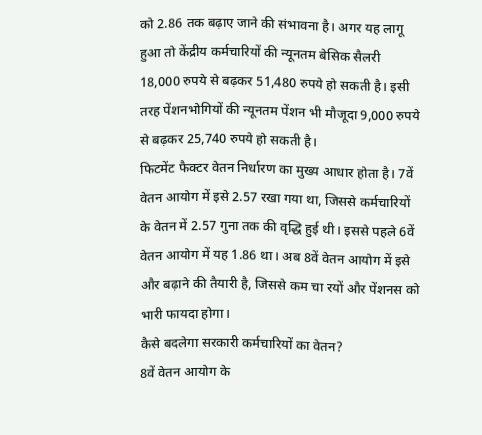को 2.86 तक बढ़ाए जाने की संभावना है। अगर यह लागू हुआ तो केंद्रीय कर्मचारियों की न्यूनतम बेसिक सैलरी 18,000 रुपये से बढ़कर 51,480 रुपये हो सकती है। इसी तरह पेंशनभोगियों की न्यूनतम पेंशन भी मौजूदा 9,000 रुपये से बढ़कर 25,740 रुपये हो सकती है।
फिटमेंट फैक्टर वेतन निर्धारण का मुख्य आधार होता है। 7वें वेतन आयोग में इसे 2.57 रखा गया था, जिससे कर्मचारियों के वेतन में 2.57 गुना तक की वृद्धि हुई थी। इससे पहले 6वें वेतन आयोग में यह 1.86 था। अब 8वें वेतन आयोग में इसे और बढ़ाने की तैयारी है, जिससे कम चा रयों और पेंशनस को भारी फायदा होगा।
कैसे बदलेगा सरकारी कर्मचारियों का वेतन?
8वें वेतन आयोग के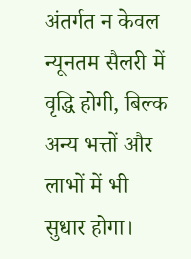अंतर्गत न केवल न्यूनतम सैलरी में वृद्धि होगी, बिल्क अन्य भत्तों और लाभों में भी सुधार होगा।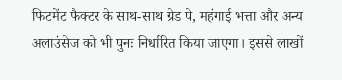फिटमेंट फैक्टर के साथ-साथ ग्रेड पे, महंगाई भत्ता और अन्य अलाउंसेज को भी पुनः निर्धारित किया जाएगा। इससे लाखों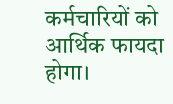कर्मचारियों को आर्थिक फायदा होगा।